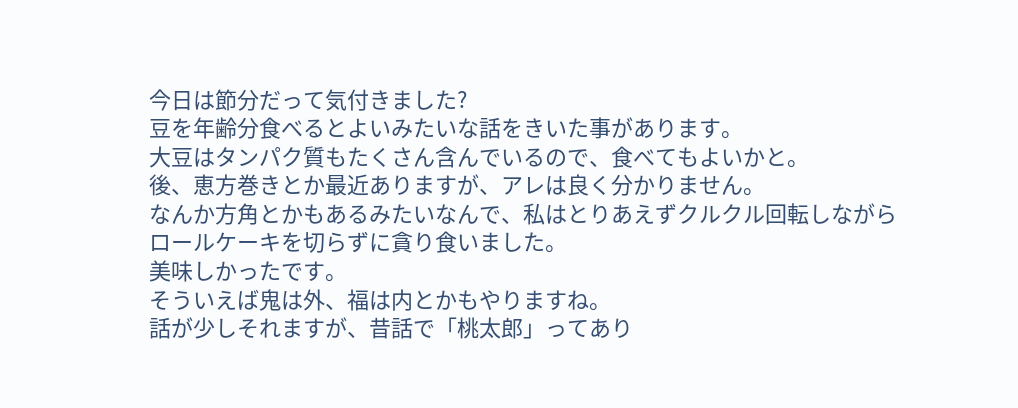今日は節分だって気付きました?
豆を年齢分食べるとよいみたいな話をきいた事があります。
大豆はタンパク質もたくさん含んでいるので、食べてもよいかと。
後、恵方巻きとか最近ありますが、アレは良く分かりません。
なんか方角とかもあるみたいなんで、私はとりあえずクルクル回転しながら
ロールケーキを切らずに貪り食いました。
美味しかったです。
そういえば鬼は外、福は内とかもやりますね。
話が少しそれますが、昔話で「桃太郎」ってあり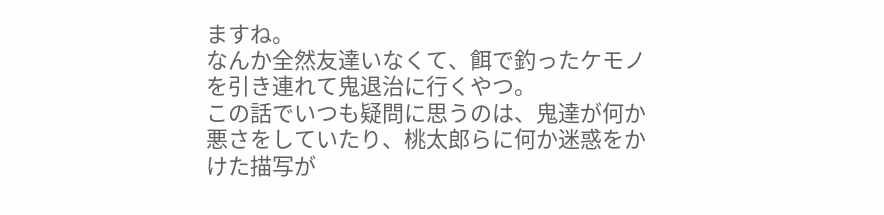ますね。
なんか全然友達いなくて、餌で釣ったケモノを引き連れて鬼退治に行くやつ。
この話でいつも疑問に思うのは、鬼達が何か悪さをしていたり、桃太郎らに何か迷惑をかけた描写が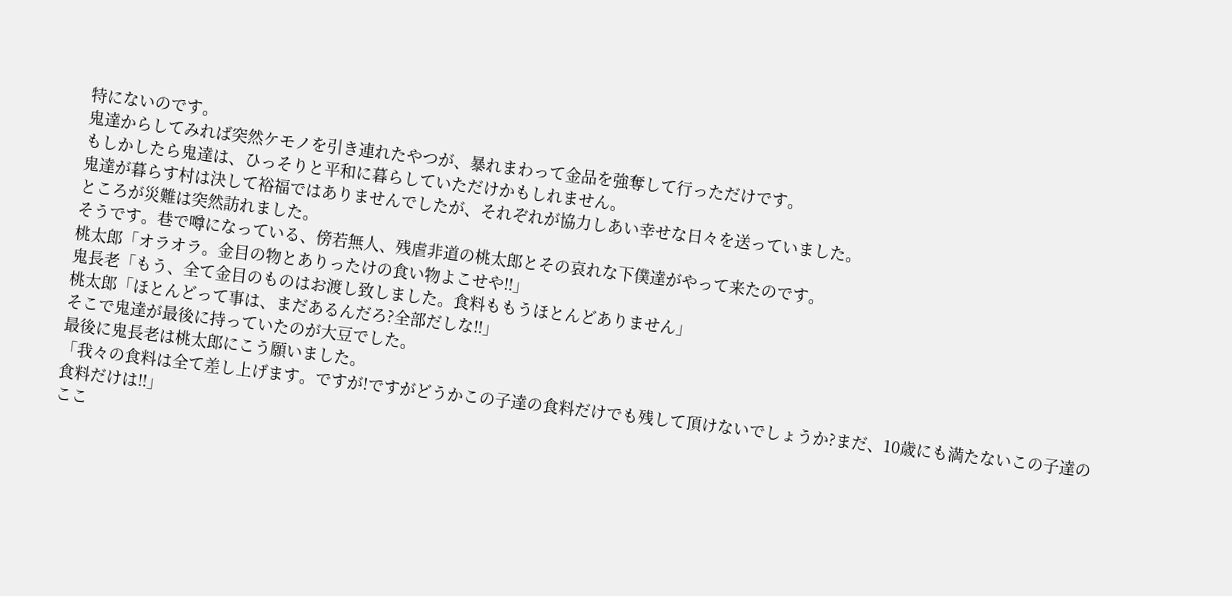特にないのです。
鬼達からしてみれば突然ケモノを引き連れたやつが、暴れまわって金品を強奪して行っただけです。
もしかしたら鬼達は、ひっそりと平和に暮らしていただけかもしれません。
鬼達が暮らす村は決して裕福ではありませんでしたが、それぞれが協力しあい幸せな日々を送っていました。
ところが災難は突然訪れました。
そうです。巷で噂になっている、傍若無人、残虐非道の桃太郎とその哀れな下僕達がやって来たのです。
桃太郎「オラオラ。金目の物とありったけの食い物よこせや‼」
鬼長老「もう、全て金目のものはお渡し致しました。食料ももうほとんどありません」
桃太郎「ほとんどって事は、まだあるんだろ?全部だしな‼」
そこで鬼達が最後に持っていたのが大豆でした。
最後に鬼長老は桃太郎にこう願いました。
「我々の食料は全て差し上げます。ですが!ですがどうかこの子達の食料だけでも残して頂けないでしょうか?まだ、10歳にも満たないこの子達の食料だけは‼」
ここ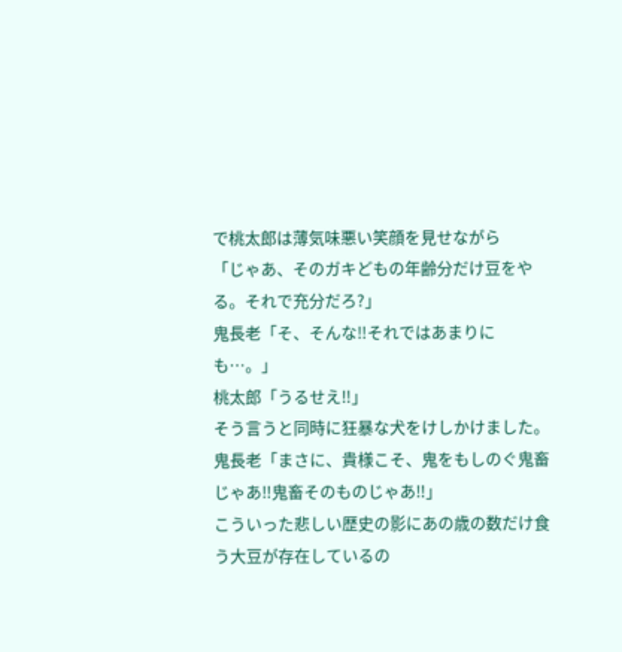で桃太郎は薄気味悪い笑顔を見せながら
「じゃあ、そのガキどもの年齢分だけ豆をやる。それで充分だろ?」
鬼長老「そ、そんな‼それではあまりにも…。」
桃太郎「うるせえ‼」
そう言うと同時に狂暴な犬をけしかけました。
鬼長老「まさに、貴様こそ、鬼をもしのぐ鬼畜じゃあ‼鬼畜そのものじゃあ‼」
こういった悲しい歴史の影にあの歳の数だけ食う大豆が存在しているの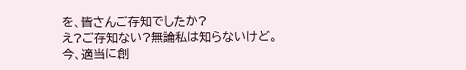を、皆さんご存知でしたか?
え?ご存知ない?無論私は知らないけど。
今、適当に創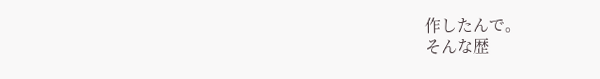作したんで。
そんな歴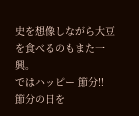史を想像しながら大豆を食べるのもまた一興。
ではハッピー 節分‼
節分の日を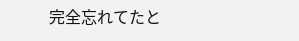完全忘れてたと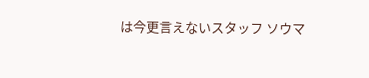は今更言えないスタッフ ソウマ